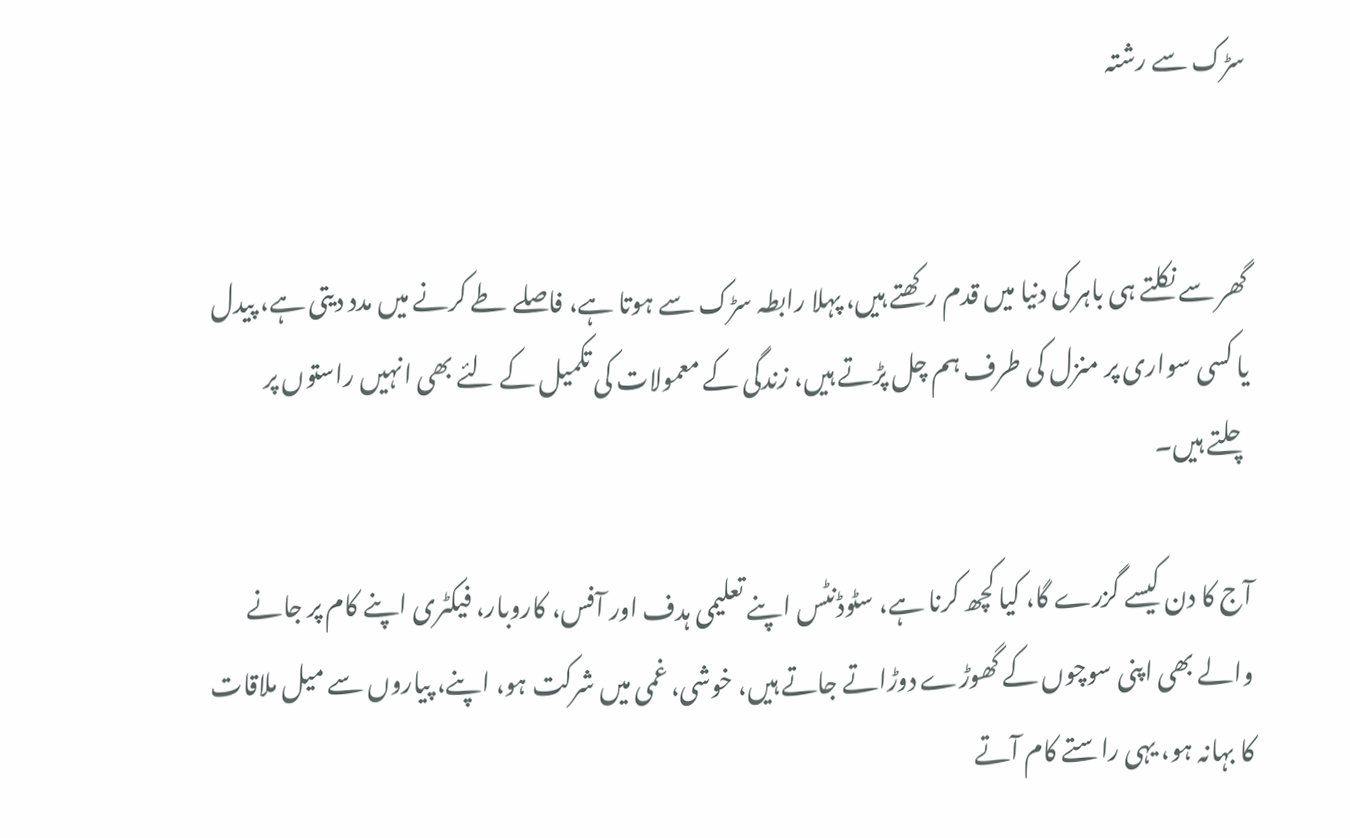سڑک سے رشتہ


گھر سے نکلتے ہی باہر کی دنیا میں قدم رکھتے ہیں، پہلا رابطہ سڑک سے ہوتا ہے، فاصلے طے کرنے میں مدد دیتی ہے، پیدل یا کسی سواری پر منزل کی طرف ہم چل پڑتے ہیں، زندگی کے معمولات کی تکمیل کے لئے بھی انہیں راستوں پر چلتے ہیں۔

آج کا دن کیسے گزرے گا، کیا کچھ کرنا ہے، سٹوڈنٹس اپنے تعلیمی ہدف اور آفس، کاروبار، فیکٹری اپنے کام پر جانے والے بھی اپنی سوچوں کے گھوڑے دوڑاتے جاتے ہیں، خوشی، غمی میں شرکت ہو، اپنے، پیاروں سے میل ملاقات کا بہانہ ہو، یہی راستے کام آتے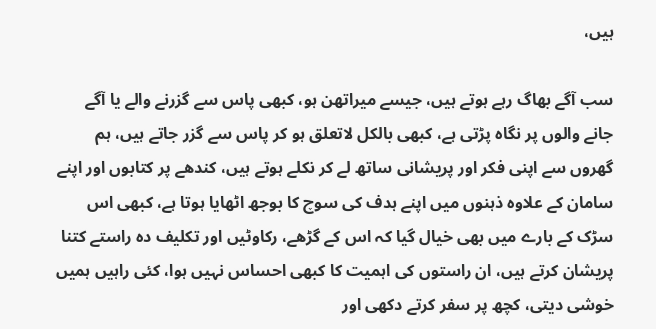ہیں،

سب آگے بھاگ رہے ہوتے ہیں، جیسے میراتھن ہو، کبھی پاس سے گزرنے والے یا آگے جانے والوں پر نگاہ پڑتی ہے، کبھی بالکل لاتعلق ہو کر پاس سے گزر جاتے ہیں، ہم گھروں سے اپنی فکر اور پریشانی ساتھ لے کر نکلے ہوتے ہیں، کندھے پر کتابوں اور اپنے سامان کے علاوہ ذہنوں میں اپنے ہدف کی سوچ کا بوجھ اٹھایا ہوتا ہے، کبھی اس سڑک کے بارے میں بھی خیال گیا کہ اس کے گڑھے، رکاوٹیں اور تکلیف دہ راستے کتنا پریشان کرتے ہیں، ان راستوں کی اہمیت کا کبھی احساس نہیں ہوا، کئی راہیں ہمیں خوشی دیتی، کچھ پر سفر کرتے دکھی اور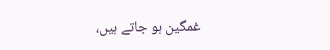غمگین ہو جاتے ہیں،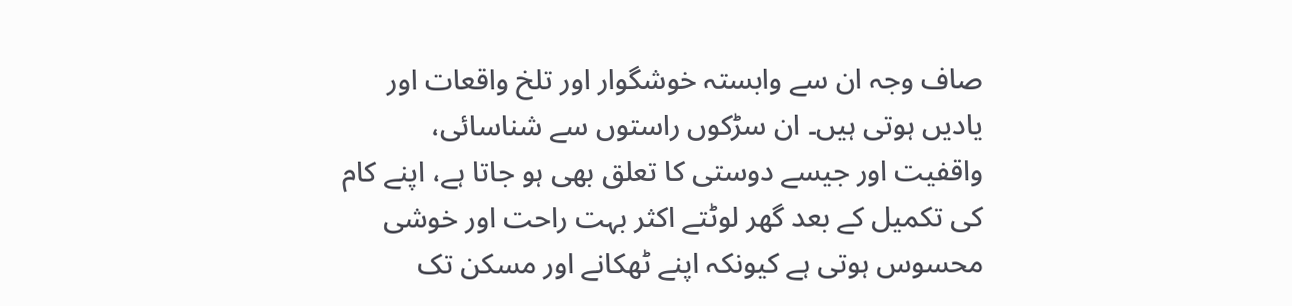صاف وجہ ان سے وابستہ خوشگوار اور تلخ واقعات اور یادیں ہوتی ہیں۔ ان سڑکوں راستوں سے شناسائی، واقفیت اور جیسے دوستی کا تعلق بھی ہو جاتا ہے، اپنے کام کی تکمیل کے بعد گھر لوٹتے اکثر بہت راحت اور خوشی محسوس ہوتی ہے کیونکہ اپنے ٹھکانے اور مسکن تک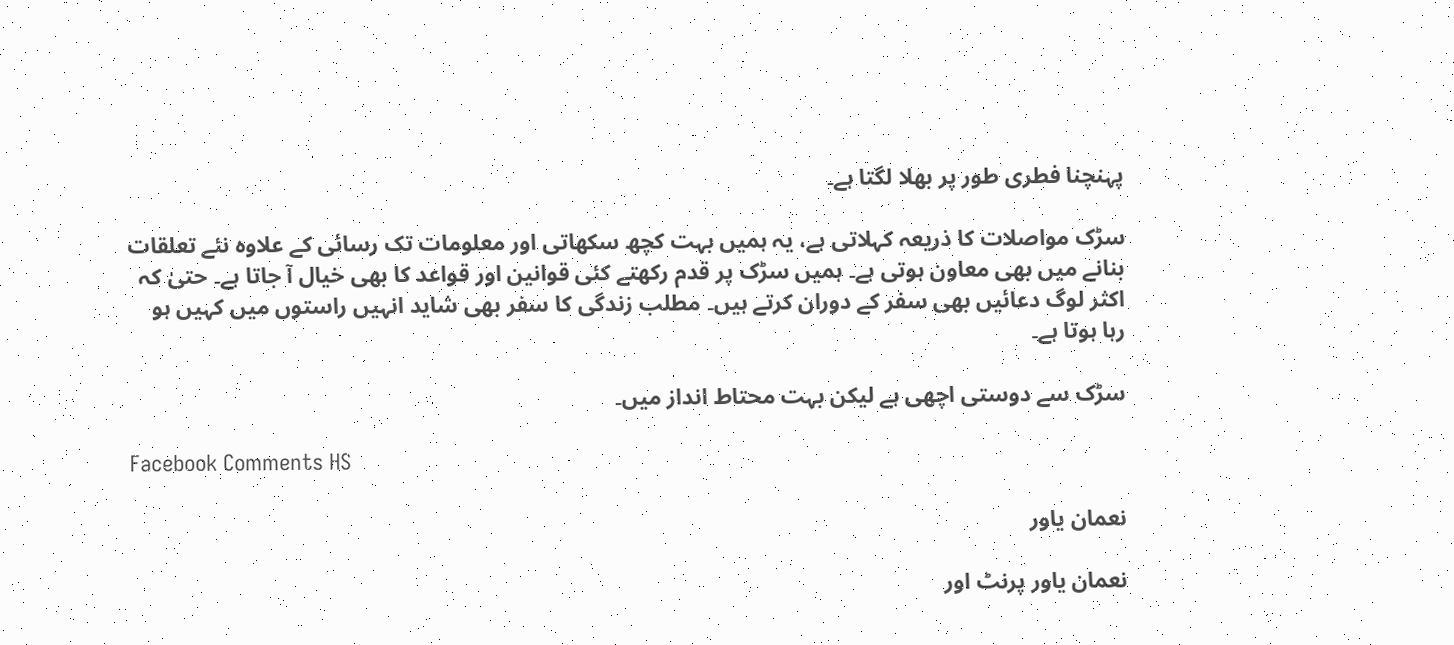پہنچنا فطری طور پر بھلا لگتا ہے۔

سڑک مواصلات کا ذریعہ کہلاتی ہے، یہ ہمیں بہت کچھ سکھاتی اور معلومات تک رسائی کے علاوہ نئے تعلقات بنانے میں بھی معاون ہوتی ہے۔ ہمیں سڑک پر قدم رکھتے کئی قوانین اور قواعد کا بھی خیال آ جاتا ہے۔ حتیٰ کہ اکثر لوگ دعائیں بھی سفر کے دوران کرتے ہیں۔ مطلب زندگی کا سفر بھی شاید انہیں راستوں میں کہیں ہو رہا ہوتا ہے۔

سڑک سے دوستی اچھی ہے لیکن بہت محتاط انداز میں۔

Facebook Comments HS

نعمان یاور

نعمان یاور پرنٹ اور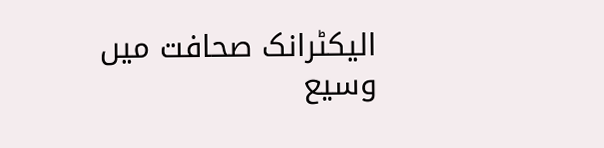الیکٹرانک صحافت میں وسیع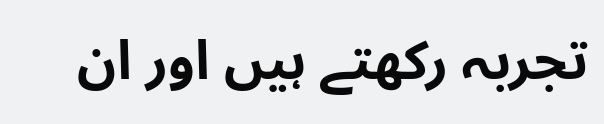تجربہ رکھتے ہیں اور ان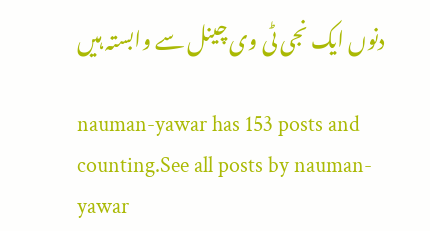دنوں ایک نجی ٹی وی چینل سے وابستہ ہیں

nauman-yawar has 153 posts and counting.See all posts by nauman-yawar